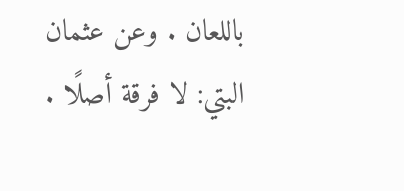باللعان . وعن عثمان البتي: لا فرقة أصلًا .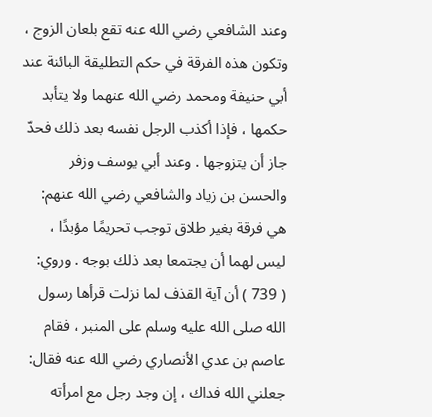وعند الشافعي رضي الله عنه تقع بلعان الزوج ، وتكون هذه الفرقة في حكم التطليقة البائنة عند أبي حنيفة ومحمد رضي الله عنهما ولا يتأبد حكمها ، فإذا أكذب الرجل نفسه بعد ذلك فحدّ جاز أن يتزوجها . وعند أبي يوسف وزفر والحسن بن زياد والشافعي رضي الله عنهم: هي فرقة بغير طلاق توجب تحريمًا مؤبدًا ، ليس لهما أن يجتمعا بعد ذلك بوجه . وروي:
( 739 ) أن آية القذف لما نزلت قرأها رسول الله صلى الله عليه وسلم على المنبر ، فقام عاصم بن عدي الأنصاري رضي الله عنه فقال: جعلني الله فداك ، إن وجد رجل مع امرأته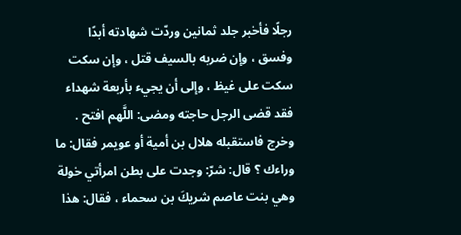رجلًا فأخبر جلد ثمانين وردّت شهادته أبدًا وفسق ، وإن ضربه بالسيف قتل ، وإن سكت سكت على غيظ ، وإلى أن يجيء بأربعة شهداء فقد قضى الرجل حاجته ومضى: اللَّهم افتح . وخرج فاستقبله هلال بن أمية أو عويمر فقال: ما وراءك ؟ قال: شرّ: وجدت على بطن امرأتي خولة وهي بنت عاصم شريكَ بن سحماء ، فقال: هذا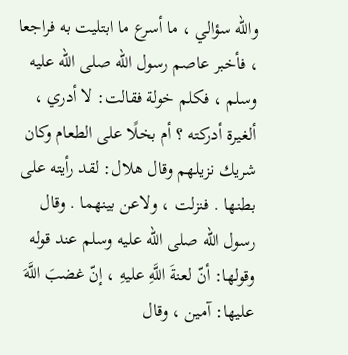والله سؤالي ، ما أسرع ما ابتليت به فراجعا ، فأخبر عاصم رسول الله صلى الله عليه وسلم ، فكلم خولة فقالت: لا أدري ، ألغيرة أدركته ؟ أم بخلًا على الطعام وكان شريك نزيلهم وقال هلال: لقد رأيته على بطنها . فنزلت ، ولاعن بينهما . وقال رسول الله صلى الله عليه وسلم عند قوله وقولها: أنّ لعنةَ اللَّهِ عليهِ ، إنّ غضبَ اللَّهَ عليها: آمين ، وقال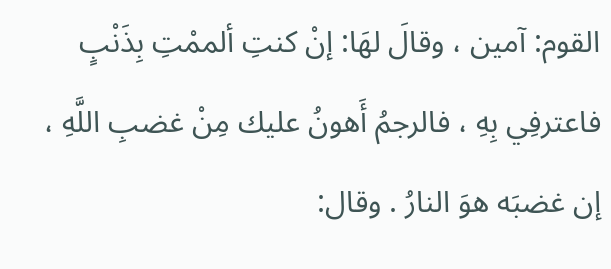القوم: آمين ، وقالَ لهَا: إنْ كنتِ ألممْتِ بِذَنْبٍ فاعترفِي بِهِ ، فالرجمُ أَهونُ عليك مِنْ غضبِ اللَّهِ ، إن غضبَه هوَ النارُ . وقال: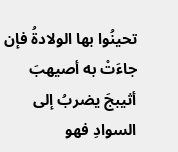تحينُوا بها الولادةُ فإن جاءَتْ به أصيهبَ أثيبجَ يضربُ إلى السوادِ فهو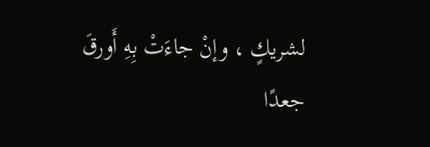لشريكٍ ، وإنْ جاءَتْ بِهِ أَورقَ جعدًا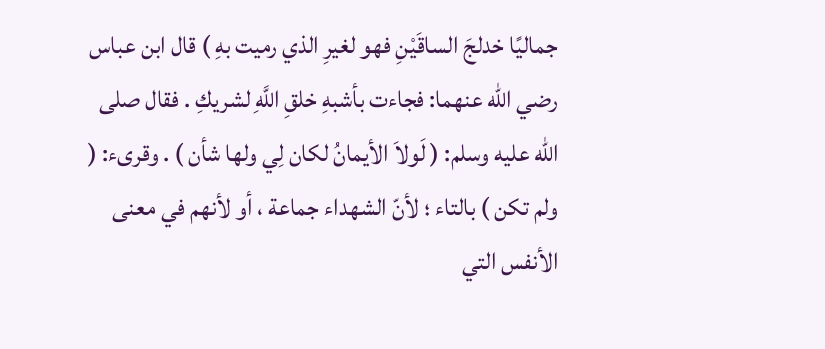جماليًا خدلجَ الساقَيْنِ فهو لغيرِ الذي رميت بهِ ) قال ابن عباس رضي الله عنهما: فجاءت بأشبهِ خلقِ اللَّهِ لشريكِ . فقال صلى الله عليه وسلم: ( لَولاَ الأيمانُ لكان لِي ولها شأن ) . وقرىء: ( ولم تكن ) بالتاء ؛ لأنّ الشهداء جماعة ، أو لأنهم في معنى الأنفس التي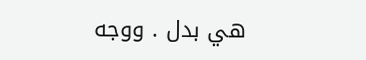هي بدل . ووجه